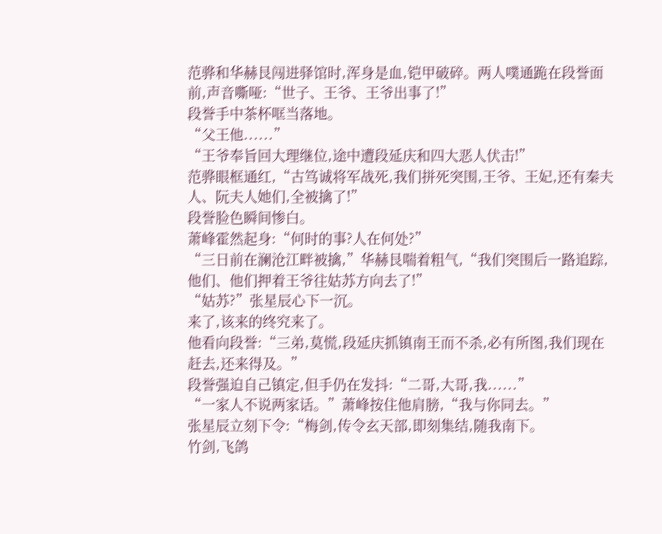范骅和华赫艮闯进驿馆时,浑身是血,铠甲破碎。两人噗通跪在段誉面前,声音嘶哑:“世子、王爷、王爷出事了!”
段誉手中茶杯哐当落地。
“父王他......”
“王爷奉旨回大理继位,途中遭段延庆和四大恶人伏击!”
范骅眼框通红,“古笃诚将军战死,我们拼死突围,王爷、王妃,还有秦夫人、阮夫人她们,全被擒了!”
段誉脸色瞬间惨白。
萧峰霍然起身:“何时的事?人在何处?”
“三日前在澜沧江畔被擒,”华赫艮喘着粗气,“我们突围后一路追踪,他们、他们押着王爷往姑苏方向去了!”
“姑苏?”张星辰心下一沉。
来了,该来的终究来了。
他看向段誉:“三弟,莫慌,段延庆抓镇南王而不杀,必有所图,我们现在赶去,还来得及。”
段誉强迫自己镇定,但手仍在发抖:“二哥,大哥,我......”
“一家人不说两家话。”萧峰按住他肩膀,“我与你同去。”
张星辰立刻下令:“梅剑,传令玄天部,即刻集结,随我南下。
竹剑,飞鸽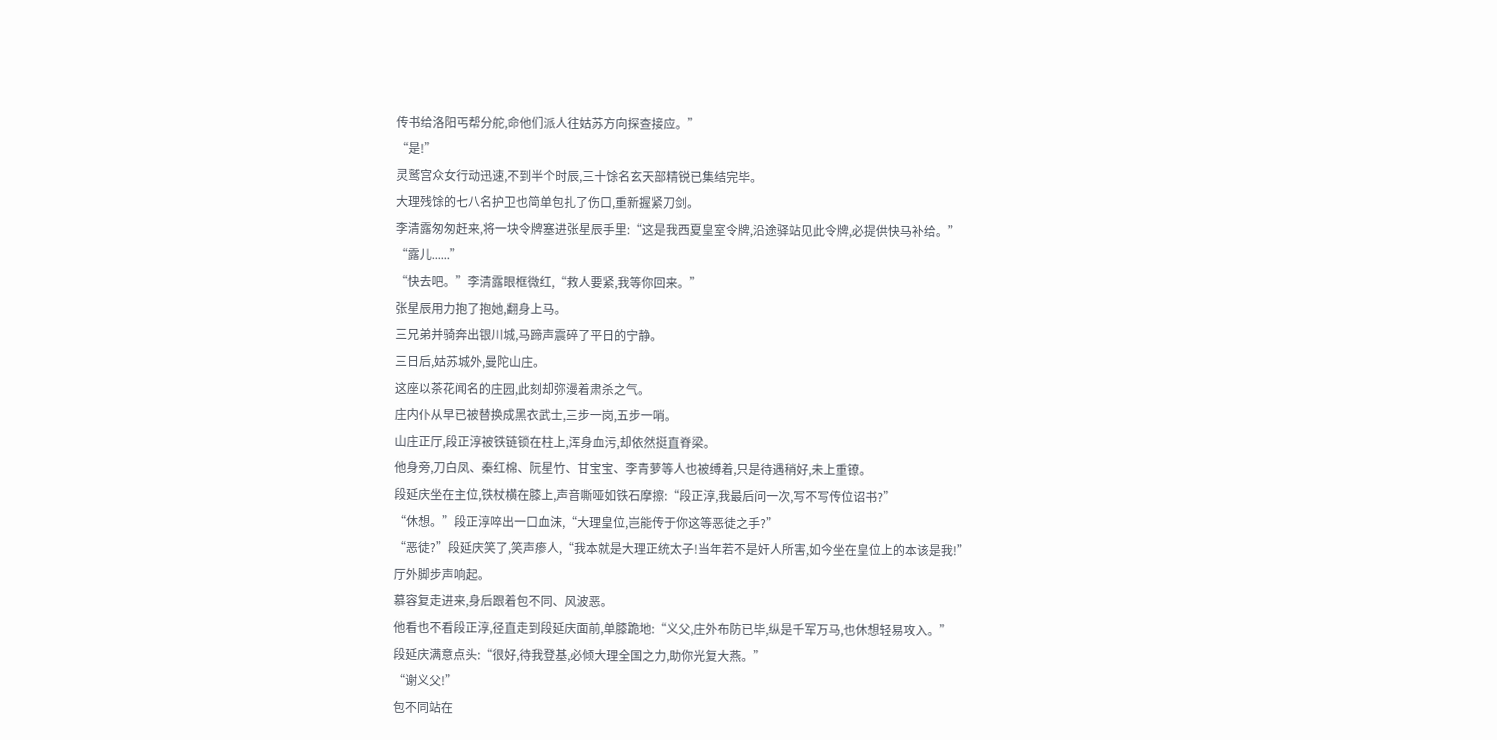传书给洛阳丐帮分舵,命他们派人往姑苏方向探查接应。”
“是!”
灵鹫宫众女行动迅速,不到半个时辰,三十馀名玄天部精锐已集结完毕。
大理残馀的七八名护卫也简单包扎了伤口,重新握紧刀剑。
李清露匆匆赶来,将一块令牌塞进张星辰手里:“这是我西夏皇室令牌,沿途驿站见此令牌,必提供快马补给。”
“露儿......”
“快去吧。”李清露眼框微红,“救人要紧,我等你回来。”
张星辰用力抱了抱她,翻身上马。
三兄弟并骑奔出银川城,马蹄声震碎了平日的宁静。
三日后,姑苏城外,曼陀山庄。
这座以茶花闻名的庄园,此刻却弥漫着肃杀之气。
庄内仆从早已被替换成黑衣武士,三步一岗,五步一哨。
山庄正厅,段正淳被铁链锁在柱上,浑身血污,却依然挺直脊梁。
他身旁,刀白凤、秦红棉、阮星竹、甘宝宝、李青萝等人也被缚着,只是待遇稍好,未上重镣。
段延庆坐在主位,铁杖横在膝上,声音嘶哑如铁石摩擦:“段正淳,我最后问一次,写不写传位诏书?”
“休想。”段正淳啐出一口血沫,“大理皇位,岂能传于你这等恶徒之手?”
“恶徒?”段延庆笑了,笑声瘆人,“我本就是大理正统太子!当年若不是奸人所害,如今坐在皇位上的本该是我!”
厅外脚步声响起。
慕容复走进来,身后跟着包不同、风波恶。
他看也不看段正淳,径直走到段延庆面前,单膝跪地:“义父,庄外布防已毕,纵是千军万马,也休想轻易攻入。”
段延庆满意点头:“很好,待我登基,必倾大理全国之力,助你光复大燕。”
“谢义父!”
包不同站在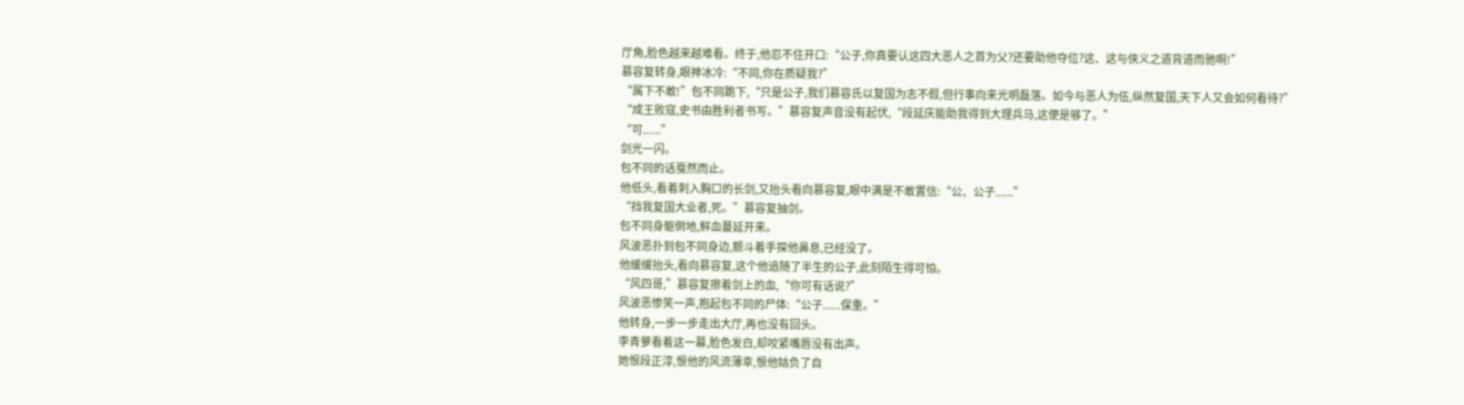厅角,脸色越来越难看。终于,他忍不住开口:“公子,你真要认这四大恶人之首为父?还要助他夺位?这、这与侠义之道背道而驰啊!”
慕容复转身,眼神冰冷:“不同,你在质疑我?”
“属下不敢!”包不同跪下,“只是公子,我们慕容氏以复国为志不假,但行事向来光明磊落。如今与恶人为伍,纵然复国,天下人又会如何看待?”
“成王败寇,史书由胜利者书写。”慕容复声音没有起伏,“段延庆能助我得到大理兵马,这便是够了。”
“可......”
剑光一闪。
包不同的话戛然而止。
他低头,看着刺入胸口的长剑,又抬头看向慕容复,眼中满是不敢置信:“公、公子......”
“挡我复国大业者,死。”慕容复抽剑。
包不同身躯倒地,鲜血蔓延开来。
风波恶扑到包不同身边,颤斗着手探他鼻息,已经没了。
他缓缓抬头,看向慕容复,这个他追随了半生的公子,此刻陌生得可怕。
“风四哥,”慕容复擦着剑上的血,“你可有话说?”
风波恶惨笑一声,抱起包不同的尸体:“公子......保重。”
他转身,一步一步走出大厅,再也没有回头。
李青萝看着这一幕,脸色发白,却咬紧嘴唇没有出声。
她恨段正淳,恨他的风流薄幸,恨他姑负了自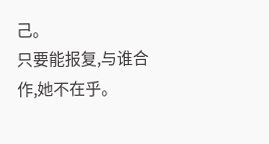己。
只要能报复,与谁合作,她不在乎。